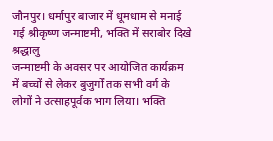जौनपुर। धर्मापुर बाजार में धूमधाम से मनाई गई श्रीकृष्ण जन्माष्टमी, भक्ति में सराबोर दिखे श्रद्धालु
जन्माष्टमी के अवसर पर आयोजित कार्यक्रम में बच्चों से लेकर बुजुर्गों तक सभी वर्ग के लोगों ने उत्साहपूर्वक भाग लिया। भक्ति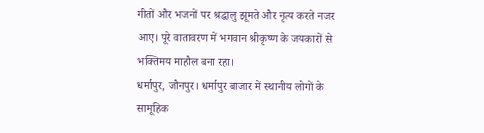गीतों और भजनों पर श्रद्धालु झूमते और नृत्य करते नजर आए। पूरे वातावरण में भगवान श्रीकृष्ण के जयकारों से भक्तिमय माहौल बना रहा।
धर्मापुर, जौनपुर। धर्मापुर बाजार में स्थानीय लोगों के सामूहिक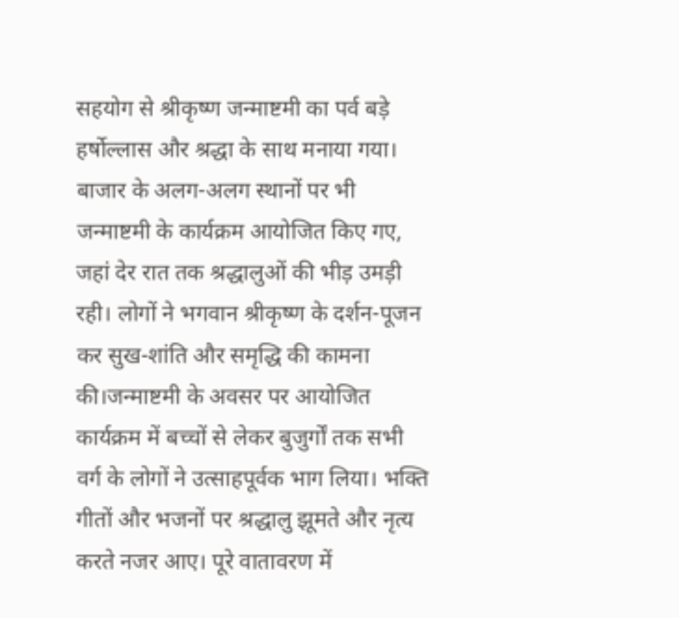सहयोग से श्रीकृष्ण जन्माष्टमी का पर्व बड़े हर्षोल्लास और श्रद्धा के साथ मनाया गया। बाजार के अलग-अलग स्थानों पर भी जन्माष्टमी के कार्यक्रम आयोजित किए गए, जहां देर रात तक श्रद्धालुओं की भीड़ उमड़ी रही। लोगों ने भगवान श्रीकृष्ण के दर्शन-पूजन कर सुख-शांति और समृद्धि की कामना की।जन्माष्टमी के अवसर पर आयोजित कार्यक्रम में बच्चों से लेकर बुजुर्गों तक सभी वर्ग के लोगों ने उत्साहपूर्वक भाग लिया। भक्ति गीतों और भजनों पर श्रद्धालु झूमते और नृत्य करते नजर आए। पूरे वातावरण में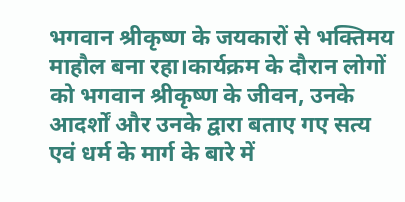भगवान श्रीकृष्ण के जयकारों से भक्तिमय माहौल बना रहा।कार्यक्रम के दौरान लोगों को भगवान श्रीकृष्ण के जीवन, उनके आदर्शों और उनके द्वारा बताए गए सत्य एवं धर्म के मार्ग के बारे में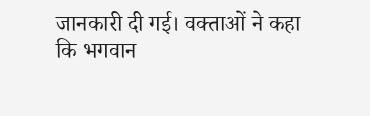जानकारी दी गई। वक्ताओं ने कहा कि भगवान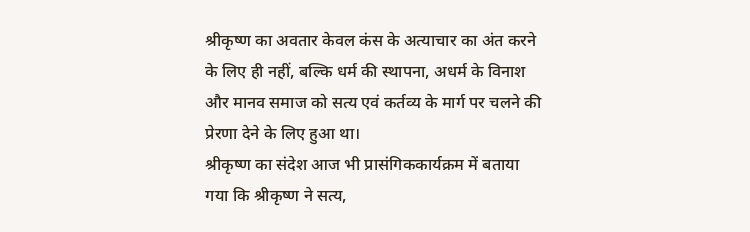श्रीकृष्ण का अवतार केवल कंस के अत्याचार का अंत करने के लिए ही नहीं, बल्कि धर्म की स्थापना, अधर्म के विनाश और मानव समाज को सत्य एवं कर्तव्य के मार्ग पर चलने की प्रेरणा देने के लिए हुआ था।
श्रीकृष्ण का संदेश आज भी प्रासंगिककार्यक्रम में बताया गया कि श्रीकृष्ण ने सत्य,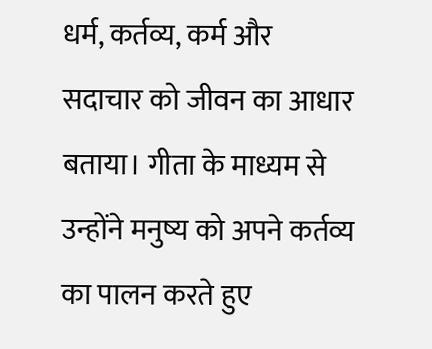धर्म, कर्तव्य, कर्म और सदाचार को जीवन का आधार बताया। गीता के माध्यम से उन्होंने मनुष्य को अपने कर्तव्य का पालन करते हुए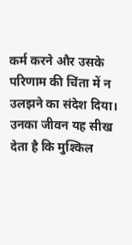कर्म करने और उसके परिणाम की चिंता में न उलझने का संदेश दिया। उनका जीवन यह सीख देता है कि मुश्किल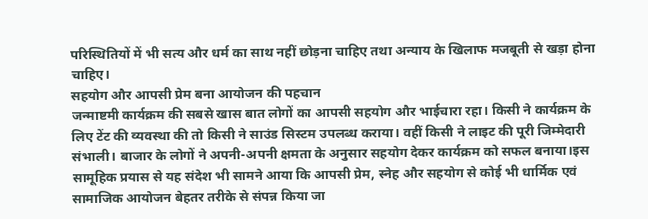परिस्थितियों में भी सत्य और धर्म का साथ नहीं छोड़ना चाहिए तथा अन्याय के खिलाफ मजबूती से खड़ा होना चाहिए।
सहयोग और आपसी प्रेम बना आयोजन की पहचान
जन्माष्टमी कार्यक्रम की सबसे खास बात लोगों का आपसी सहयोग और भाईचारा रहा। किसी ने कार्यक्रम के लिए टेंट की व्यवस्था की तो किसी ने साउंड सिस्टम उपलब्ध कराया। वहीं किसी ने लाइट की पूरी जिम्मेदारी संभाली। बाजार के लोगों ने अपनी-अपनी क्षमता के अनुसार सहयोग देकर कार्यक्रम को सफल बनाया।इस सामूहिक प्रयास से यह संदेश भी सामने आया कि आपसी प्रेम, स्नेह और सहयोग से कोई भी धार्मिक एवं सामाजिक आयोजन बेहतर तरीके से संपन्न किया जा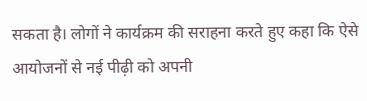सकता है। लोगों ने कार्यक्रम की सराहना करते हुए कहा कि ऐसे आयोजनों से नई पीढ़ी को अपनी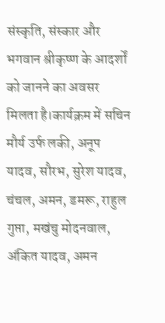संस्कृति, संस्कार और भगवान श्रीकृष्ण के आदर्शों को जानने का अवसर मिलता है।कार्यक्रम में सचिन मौर्य उर्फ लकी, अनूप यादव, सौरभ, सुरेश यादव, चंचल, अमन, डमरू, राहुल गुप्ता, मखंचु मोदनवाल, अंकित यादव, अमन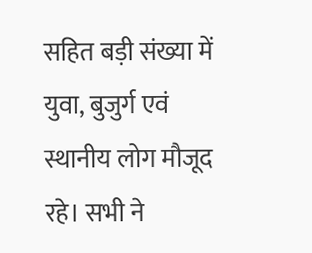सहित बड़ी संख्या में युवा, बुजुर्ग एवं स्थानीय लोग मौजूद रहे। सभी ने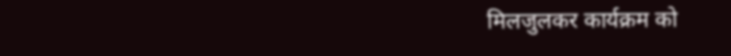मिलजुलकर कार्यक्रम को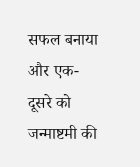सफल बनाया और एक-दूसरे को जन्माष्टमी की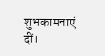शुभकामनाएं दीं।